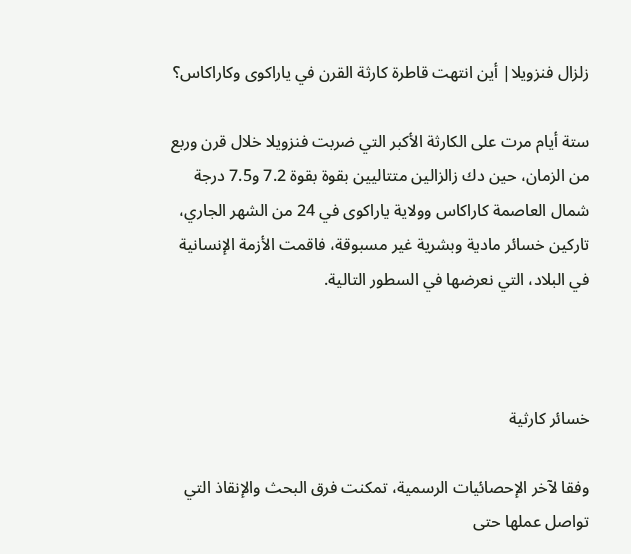زلزال فنزويلا| أين انتهت قاطرة كارثة القرن في ياراكوى وكاراكاس؟

ستة أيام مرت على الكارثة الأكبر التي ضربت فنزويلا خلال قرن وربع من الزمان، حين دك زالزالين متتاليين بقوة بقوة 7.2 و7.5 درجة شمال العاصمة كاراكاس وولاية ياراكوى في 24 من الشهر الجاري، تاركين خسائر مادية وبشرية غير مسبوقة، فاقمت الأزمة الإنسانية في البلاد، التي نعرضها في السطور التالية.



خسائر كارثية

وفقا لآخر الإحصائيات الرسمية، تمكنت فرق البحث والإنقاذ التي تواصل عملها حتى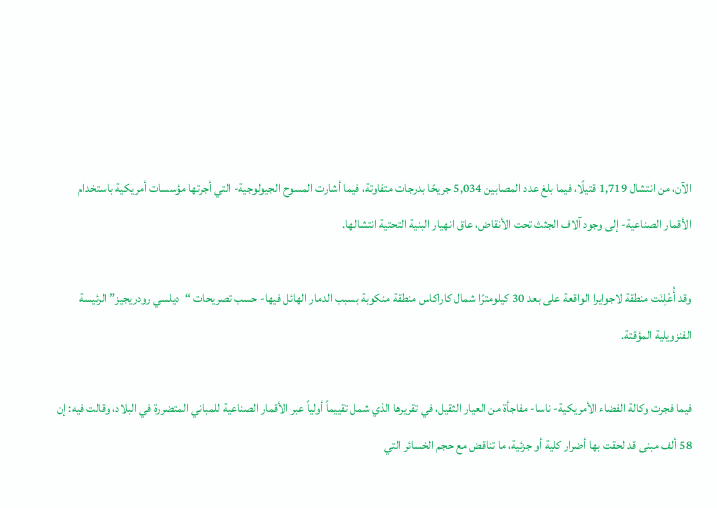الآن، من انتشال 1,719 قتيلًا، فيما بلغ عدد المصابين 5,034 جريحًا بدرجات متفاوتة، فيما أشارت المسوح الجيولوجية- التي أجرتها مؤسسات أمريكية باستخدام الأقمار الصناعية- إلى وجود آلاف الجثث تحت الأنقاض، عاق انهيار البنية التحتية انتشالها.

وقد أُعْلِنَت منطقة لاجوايرا الواقعة على بعد 30 كيلومترًا شمال كاراكاس منطقة منكوبة بسبب الدمار الهائل فيها- حسب تصريحات “ديلسي رودريجيز” الرئيسة الفنزويلية المؤقتة.

فيما فجرت وكالة الفضاء الأمريكية- ناسا- مفاجأة من العيار الثقيل، في تقريرها الذي شمل تقييماً أولياً عبر الأقمار الصناعية للمباني المتضررة في البلاد، وقالت فيه: إن 58 ألف مبنى قد لحقت بها أضرار كلية أو جزئية، ما تناقض مع حجم الخسائر التي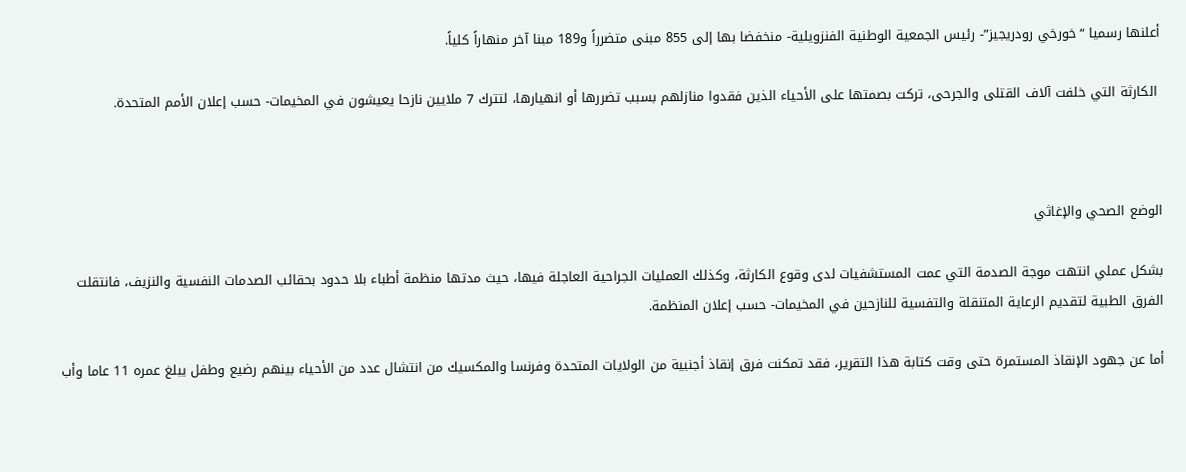أعلنها رسميا “خورخي رودريجيز”- رئيس الجمعية الوطنية الفنزويلية- منخفضا بها إلى 855 مبنى متضرراً و189 مبنا آخر منهاراً كلياً.

 الكارثة التي خلفت آلاف القتلى والجرحى، تركت بصمتها على الأحياء الذين فقدوا منازلهم بسبب تضررها أو انهيارها، لتترك 7 ملايين نازحا يعيشون في المخيمات- حسب إعلان الأمم المتحدة.



الوضع الصحي والإغاثي

بشكل عملي انتهت موجة الصدمة التي عمت المستشفيات لدى وقوع الكارثة، وكذلك العمليات الجراحية العاجلة فيها، حيث مدتها منظمة أطباء بلا حدود بحقائب الصدمات النفسية والنزيف، فانتقلت الفرق الطبية لتقديم الرعاية المتنقلة والتفسية للنازحين في المخيمات- حسب إعلان المنظمة.

أما عن جهود الإنقاذ المستمرة حتى وقت كتابة هذا التقرير، فقد تمكنت فرق إنقاذ أجنبية من الولايات المتحدة وفرنسا والمكسيك من انتشال عدد من الأحياء بينهم رضيع وطفل يبلغ عمره 11 عاما وأب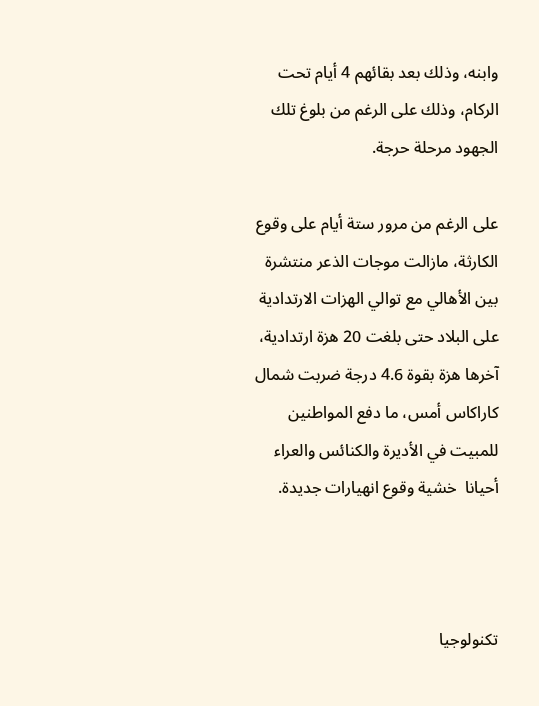وابنه، وذلك بعد بقائهم 4 أيام تحت الركام، وذلك على الرغم من بلوغ تلك الجهود مرحلة حرجة.

على الرغم من مرور ستة أيام على وقوع الكارثة، مازالت موجات الذعر منتشرة بين الأهالي مع توالي الهزات الارتدادية على البلاد حتى بلغت 20 هزة ارتدادية، آخرها هزة بقوة 4.6 درجة ضربت شمال كاراكاس أمس، ما دفع المواطنين للمبيت في الأديرة والكنائس والعراء أحيانا  خشية وقوع انهيارات جديدة.



تكنولوجيا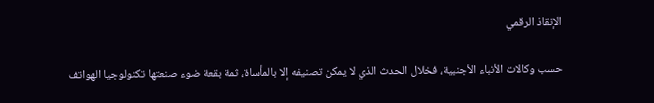الإنقاذ الرقمي

حسب وكالات الأنباء الأجنبية، فخلال الحدث الذي لا يمكن تصنيفه إلا بالمأساة، ثمة بقعة ضوء صنعتها تكنولوجيا الهواتف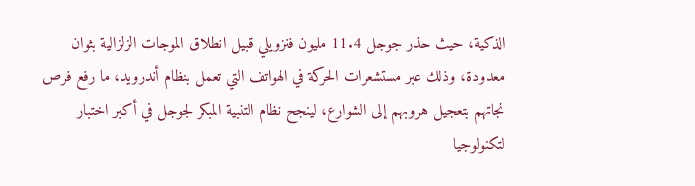الذكية، حيث حذر جوجل 11.4 مليون فنزويلي قبيل انطلاق الموجات الزلزالية بثوان معدودة، وذلك عبر مستشعرات الحركة في الهواتف التي تعمل بنظام أندرويد، ما رفع فرص نجاتهم بتعجيل هروبهم إلى الشوارع، لينجح نظام التنبية المبكر لجوجل في أكبر اختبار لتكنولوجيا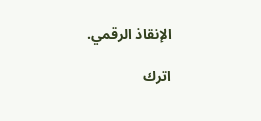الإنقاذ الرقمي.

اترك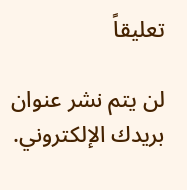تعليقاً

لن يتم نشر عنوان بريدك الإلكتروني.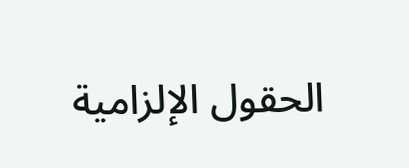الحقول الإلزامية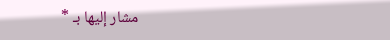مشار إليها بـ *